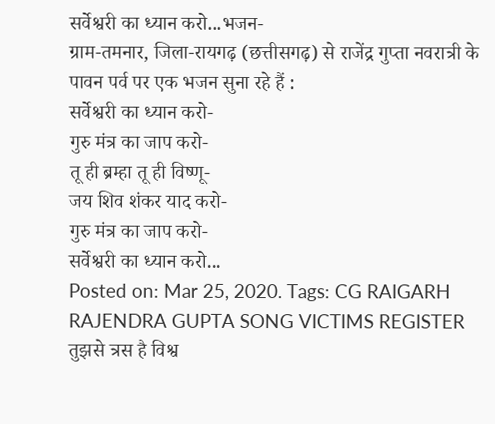सर्वेश्वरी का ध्यान करो...भजन-
ग्राम-तमनार, जिला-रायगढ़ (छत्तीसगढ़) से राजेंद्र गुप्ता नवरात्री के पावन पर्व पर एक भजन सुना रहे हैं :
सर्वेश्वरी का ध्यान करो-
गुरु मंत्र का जाप करो-
तू ही ब्रम्हा तू ही विष्णू-
जय शिव शंकर याद करो-
गुरु मंत्र का जाप करो-
सर्वेश्वरी का ध्यान करो...
Posted on: Mar 25, 2020. Tags: CG RAIGARH RAJENDRA GUPTA SONG VICTIMS REGISTER
तुझसे त्रस है विश्व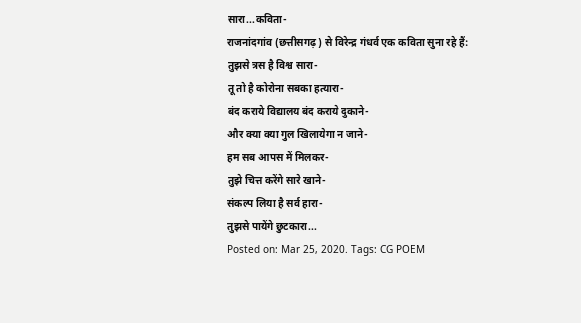सारा...कविता-
राजनांदगांव (छत्तीसगढ़) से विरेन्द्र गंधर्व एक कविता सुना रहे हैं:
तुझसे त्रस है विश्व सारा-
तू तो है कोरोना सबका हत्यारा-
बंद कराये विद्यालय बंद कराये दुकाने-
और क्या क्या गुल खिलायेगा न जाने-
हम सब आपस में मिलकर-
तुझे चित्त करेंगे सारे खाने-
संकल्प लिया है सर्व हारा-
तुझसे पायेंगे छुटकारा...
Posted on: Mar 25, 2020. Tags: CG POEM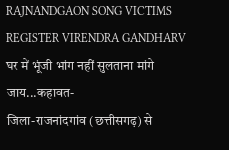RAJNANDGAON SONG VICTIMS REGISTER VIRENDRA GANDHARV
घर में भूंजी भांग नहीं सुलताना मांगे जाय...कहावत-
जिला-राजनांदगांव (छत्तीसगढ़) से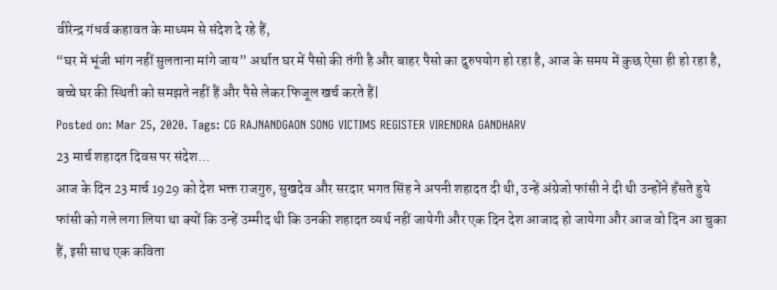वीरेन्द्र गंधर्व कहावत के माध्यम से संदेश दे रहे हैं,
“घर में भूंजी भांग नहीं सुलताना मांगे जाय” अर्थात घर में पैसो की तंगी है और बाहर पैसो का दुरुपयोग हो रहा है, आज के समय में कुछ ऐसा ही हो रहा है, बच्चे घर की स्थिती को समझते नहीं हैं और पैसे लेकर फिजूल खर्च करते हैं|
Posted on: Mar 25, 2020. Tags: CG RAJNANDGAON SONG VICTIMS REGISTER VIRENDRA GANDHARV
23 मार्च शहादत दिवस पर संदेश...
आज के दिन 23 मार्च 1929 को देश भक्त राजगुरु, सुखदेव और सरदार भगत सिंह ने अपनी शहादत दी थी, उन्हें अंग्रेजो फांसी ने दी थी उन्होंने हँसते हुये फांसी को गले लगा लिया था क्यों कि उन्हें उम्मीद थी कि उनकी शहादत व्यर्थ नहीं जायेगी और एक दिन देश आजाद हो जायेगा और आज वो दिन आ चुका हैं, इसी साथ एक कविता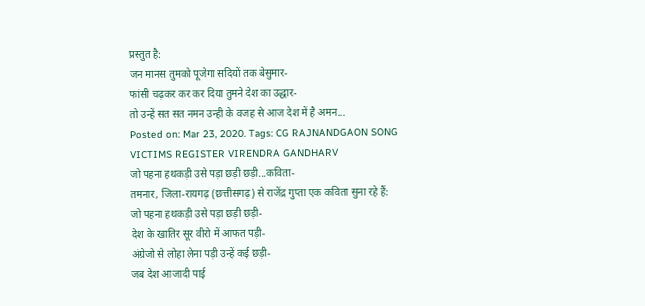प्रस्तुत है:
जन मानस तुमको पूजेगा सदियों तक बेसुमार-
फांसी चढ़कर कर कर दिया तुमने देश का उद्धार-
तो उन्हें सत सत नमन उन्ही के वजह से आज देश में है अमन...
Posted on: Mar 23, 2020. Tags: CG RAJNANDGAON SONG VICTIMS REGISTER VIRENDRA GANDHARV
जो पहना हथकड़ी उसे पड़ा छड़ी छड़ी...कविता-
तमनार, जिला-रायगढ़ (छत्तीसगढ़) से राजेंद्र गुप्ता एक कविता सुना रहे हैं:
जो पहना हथकड़ी उसे पड़ा छड़ी छड़ी-
देश के खातिर सूर वीरो में आफत पड़ी-
अंग्रेजो से लोहा लेना पड़ी उन्हें कई छड़ी-
जब देश आजादी पाई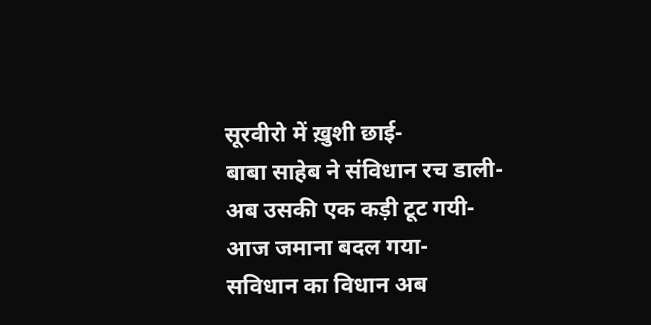सूरवीरो में ख़ुशी छाई-
बाबा साहेब ने संविधान रच डाली-
अब उसकी एक कड़ी टूट गयी-
आज जमाना बदल गया-
सविधान का विधान अब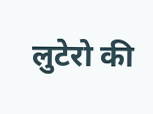लुटेरो की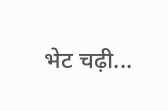भेट चढ़ी...